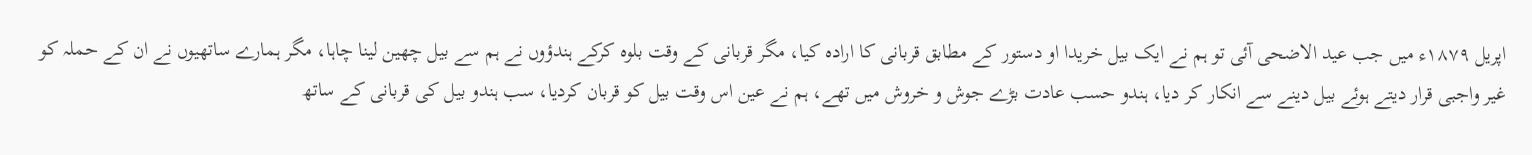اپریل ۱۸۷۹ء میں جب عید الاضحی آئی تو ہم نے ایک بیل خریدا او دستور کے مطابق قربانی کا ارادہ کیا، مگر قربانی کے وقت بلوہ کرکے ہندؤوں نے ہم سے بیل چھین لینا چاہا، مگر ہمارے ساتھیوں نے ان کے حملہ کو غیر واجبی قرار دیتے ہوئے بیل دینے سے انکار کر دیا، ہندو حسب عادت بڑے جوش و خروش میں تھے، ہم نے عین اس وقت بیل کو قربان کردیا، سب ہندو بیل کی قربانی کے ساتھ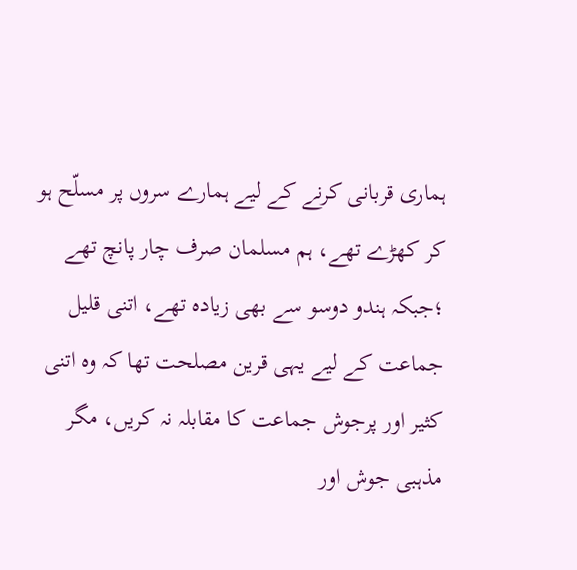ہماری قربانی کرنے کے لیے ہمارے سروں پر مسلّح ہو کر کھڑے تھے، ہم مسلمان صرف چار پانچ تھے ؛جبکہ ہندو دوسو سے بھی زیادہ تھے، اتنی قلیل جماعت کے لیے یہی قرین مصلحت تھا کہ وہ اتنی کثیر اور پرجوش جماعت کا مقابلہ نہ کریں، مگر مذہبی جوش اور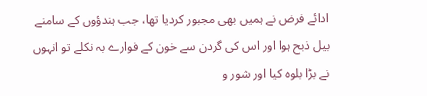ادائے فرض نے ہمیں بھی مجبور کردیا تھا، جب ہندؤوں کے سامنے بیل ذبح ہوا اور اس کی گردن سے خون کے فوارے بہ نکلے تو انہوں نے بڑا بلوہ کیا اور شور و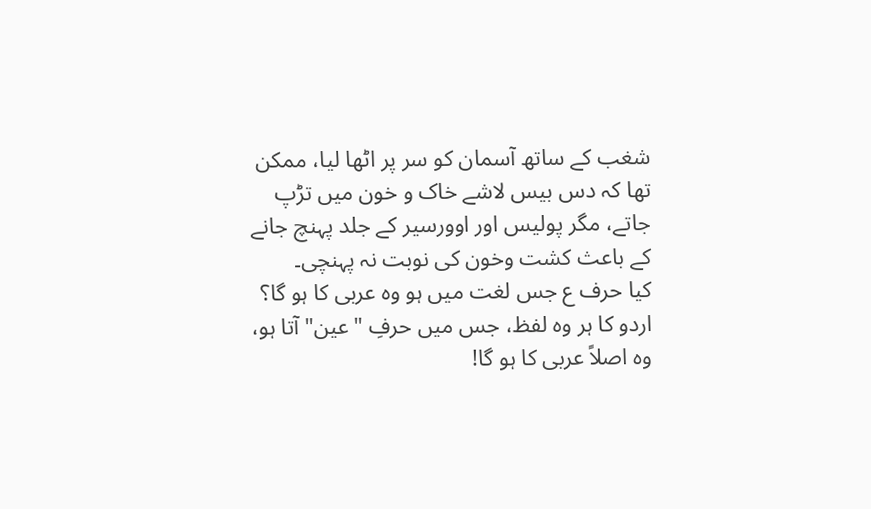شغب کے ساتھ آسمان کو سر پر اٹھا لیا، ممکن تھا کہ دس بیس لاشے خاک و خون میں تڑپ جاتے، مگر پولیس اور اوورسیر کے جلد پہنچ جانے کے باعث کشت وخون کی نوبت نہ پہنچی۔
کیا حرف ع جس لغت میں ہو وہ عربی کا ہو گا؟
اردو کا ہر وہ لفظ، جس میں حرفِ "عین" آتا ہو، وہ اصلاً عربی کا ہو گا!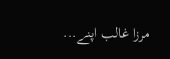مرزا غالب اپنے...